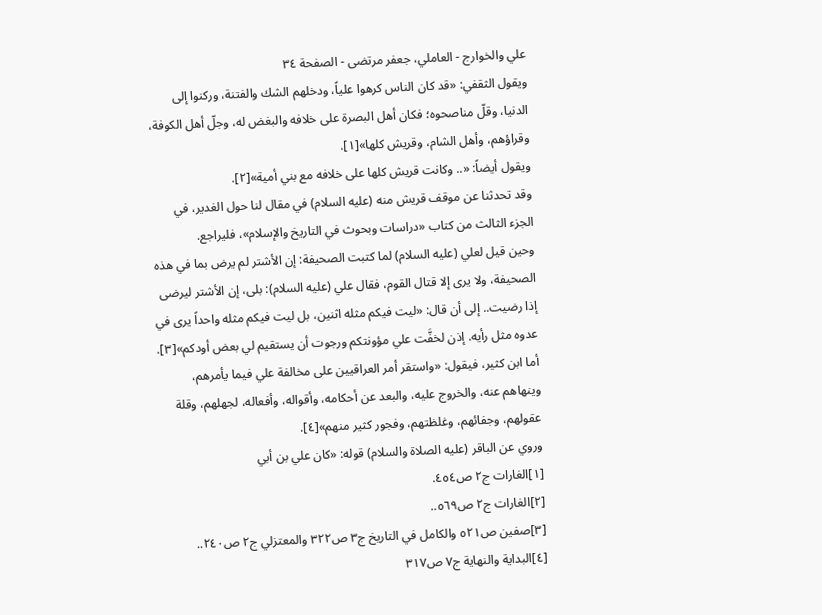علي والخوارج - العاملي، جعفر مرتضى - الصفحة ٣٤
ويقول الثقفي: «قد كان الناس كرهوا علياً، ودخلهم الشك والفتنة، وركنوا إلى الدنيا، وقلّ مناصحوه؛ فكان أهل البصرة على خلافه والبغض له، وجلّ أهل الكوفة، وقراؤهم، وأهل الشام، وقريش كلها»[١].
ويقول أيضاً: «.. وكانت قريش كلها على خلافه مع بني أمية»[٢].
وقد تحدثنا عن موقف قريش منه (عليه السلام) في مقال لنا حول الغدير، في الجزء الثالث من كتاب «دراسات وبحوث في التاريخ والإسلام»، فليراجع.
وحين قيل لعلي (عليه السلام) لما كتبت الصحيفة: إن الأشتر لم يرض بما في هذه الصحيفة، ولا يرى إلا قتال القوم، فقال علي (عليه السلام): بلى، إن الأشتر ليرضى إذا رضيت.. إلى أن قال: «ليت فيكم مثله اثنين، بل ليت فيكم مثله واحداً يرى في عدوه مثل رأيه. إذن لخفَّت علي مؤونتكم ورجوت أن يستقيم لي بعض أودكم»[٣].
أما ابن كثير، فيقول: «واستقر أمر العراقيين على مخالفة علي فيما يأمرهم، وينهاهم عنه، والخروج عليه، والبعد عن أحكامه، وأقواله، وأفعاله، لجهلهم، وقلة عقولهم، وجفائهم، وغلظتهم، وفجور كثير منهم»[٤].
وروي عن الباقر (عليه الصلاة والسلام) قوله: «كان علي بن أبي
[١]الغارات ج٢ ص٤٥٤.
[٢]الغارات ج٢ ص٥٦٩..
[٣]صفين ص٥٢١ والكامل في التاريخ ج٣ ص٣٢٢ والمعتزلي ج٢ ص٢٤٠..
[٤]البداية والنهاية ج٧ ص٣١٧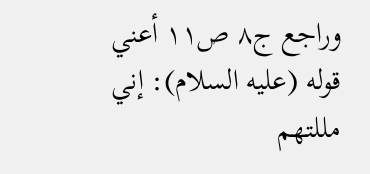وراجع ج٨ ص١١ أعني قوله (عليه السلام): إني مللتهم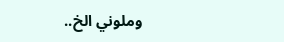وملوني الخ..